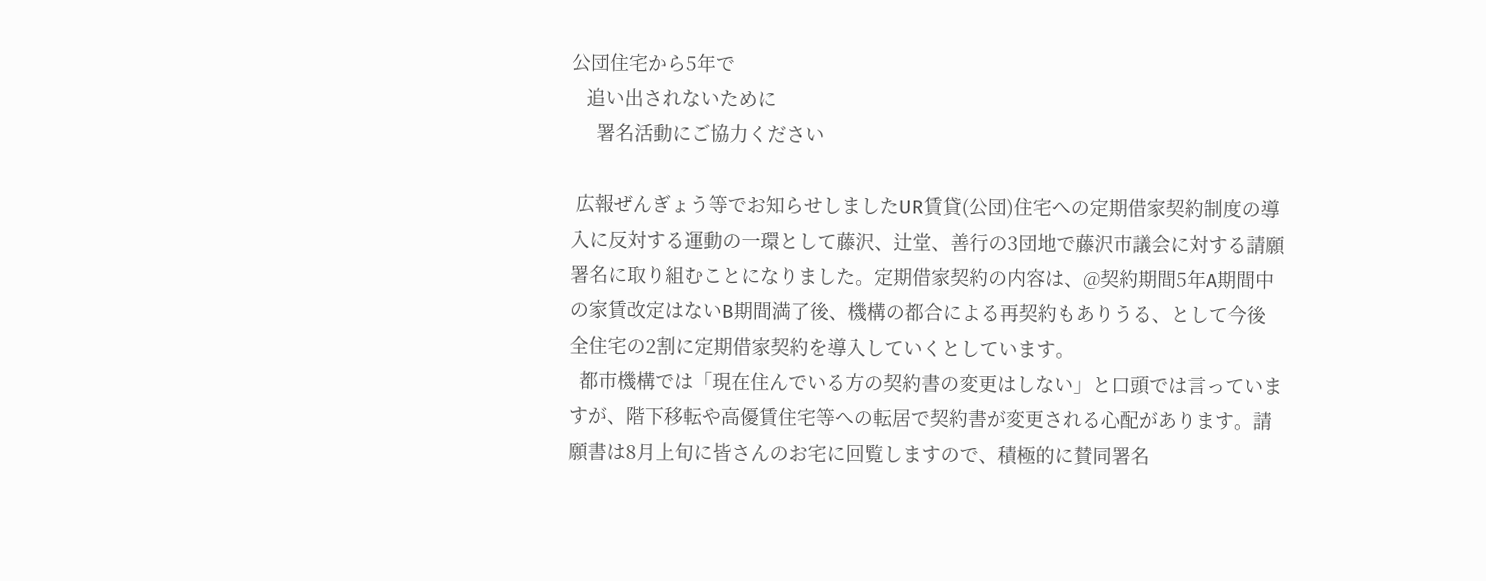公団住宅から5年で
   追い出されないために
     署名活動にご協力ください

 広報ぜんぎょう等でお知らせしましたUR賃貸(公団)住宅への定期借家契約制度の導入に反対する運動の一環として藤沢、辻堂、善行の3団地で藤沢市議会に対する請願署名に取り組むことになりました。定期借家契約の内容は、@契約期間5年A期間中の家賃改定はないB期間満了後、機構の都合による再契約もありうる、として今後全住宅の2割に定期借家契約を導入していくとしています。
  都市機構では「現在住んでいる方の契約書の変更はしない」と口頭では言っていますが、階下移転や高優賃住宅等への転居で契約書が変更される心配があります。請願書は8月上旬に皆さんのお宅に回覧しますので、積極的に賛同署名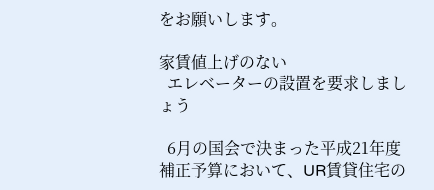をお願いします。

家賃値上げのない
  エレベーターの設置を要求しましょう

  6月の国会で決まった平成21年度補正予算において、UR賃貸住宅の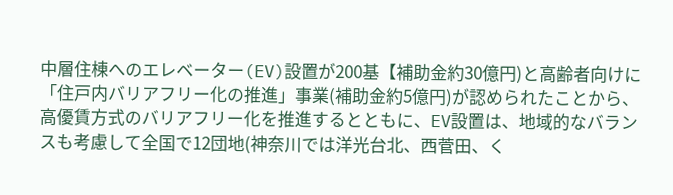中層住棟へのエレベーター(EV)設置が200基【補助金約30億円)と高齢者向けに「住戸内バリアフリー化の推進」事業(補助金約5億円)が認められたことから、高優賃方式のバリアフリー化を推進するとともに、EV設置は、地域的なバランスも考慮して全国で12団地(神奈川では洋光台北、西菅田、く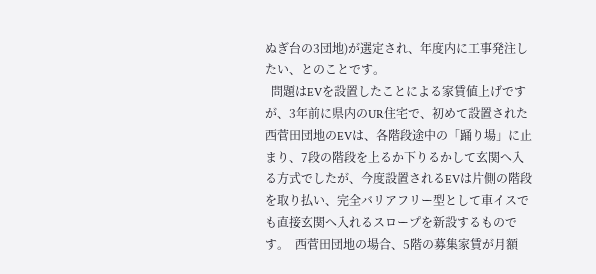ぬぎ台の3団地)が選定され、年度内に工事発注したい、とのことです。
  問題はEVを設置したことによる家賃値上げですが、3年前に県内のUR住宅で、初めて設置された西菅田団地のEVは、各階段途中の「踊り場」に止まり、7段の階段を上るか下りるかして玄関へ入る方式でしたが、今度設置されるEVは片側の階段を取り払い、完全バリアフリー型として車イスでも直接玄関へ入れるスロープを新設するものです。  西菅田団地の場合、5階の募集家賃が月額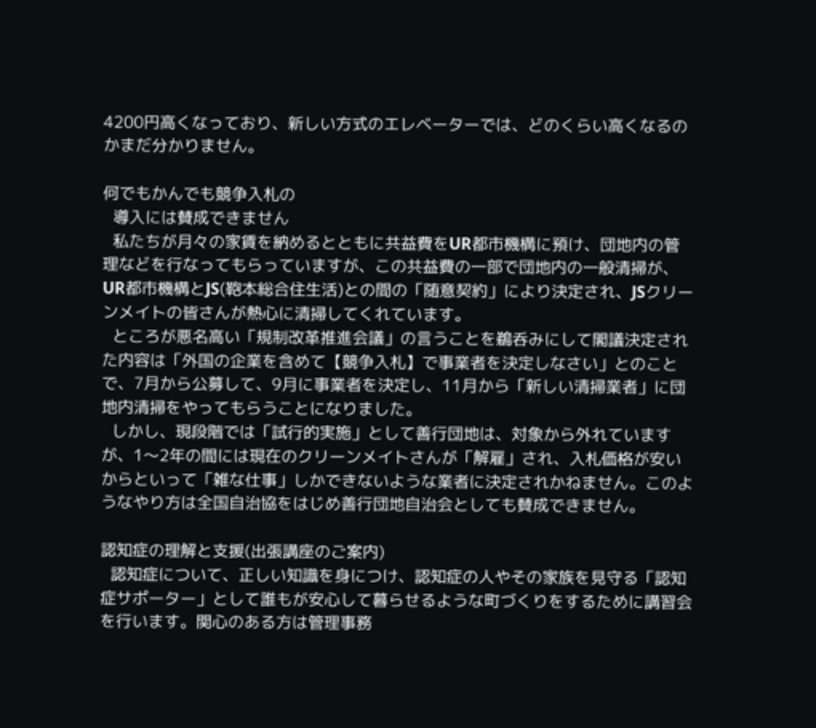4200円高くなっており、新しい方式のエレベーターでは、どのくらい高くなるのかまだ分かりません。

何でもかんでも競争入札の
  導入には賛成できません
  私たちが月々の家賃を納めるとともに共益費をUR都市機構に預け、団地内の管理などを行なってもらっていますが、この共益費の一部で団地内の一般清掃が、UR都市機構とJS(鞄本総合住生活)との間の「随意契約」により決定され、JSクリーンメイトの皆さんが熱心に清掃してくれています。
  ところが悪名高い「規制改革推進会議」の言うことを鵜呑みにして閣議決定された内容は「外国の企業を含めて【競争入札】で事業者を決定しなさい」とのことで、7月から公募して、9月に事業者を決定し、11月から「新しい清掃業者」に団地内清掃をやってもらうことになりました。
  しかし、現段階では「試行的実施」として善行団地は、対象から外れていますが、1〜2年の間には現在のクリーンメイトさんが「解雇」され、入札価格が安いからといって「雑な仕事」しかできないような業者に決定されかねません。このようなやり方は全国自治協をはじめ善行団地自治会としても賛成できません。

認知症の理解と支援(出張講座のご案内)
  認知症について、正しい知識を身につけ、認知症の人やその家族を見守る「認知症サポーター」として誰もが安心して暮らせるような町づくりをするために講習会を行います。関心のある方は管理事務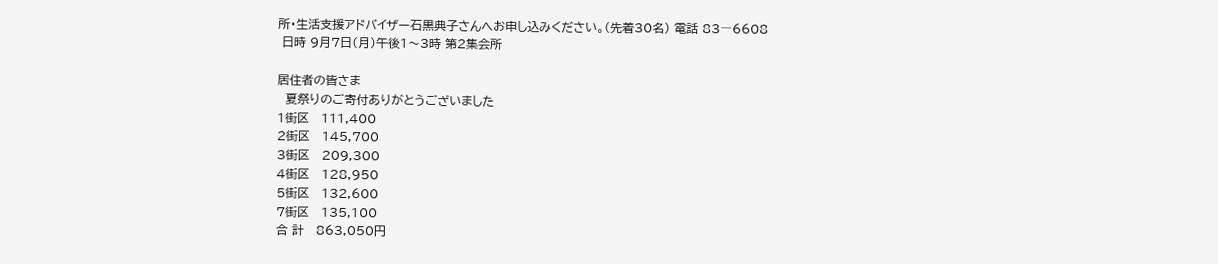所・生活支援アドバイザー石黒典子さんへお申し込みください。(先着30名) 電話 83―6608
 日時 9月7日(月)午後1〜3時 第2集会所

居住者の皆さま
  夏祭りのご寄付ありがとうございました
1街区   111,400
2街区   145,700
3街区   209,300
4街区   128,950
5街区   132,600
7街区   135,100
合 計   863,050円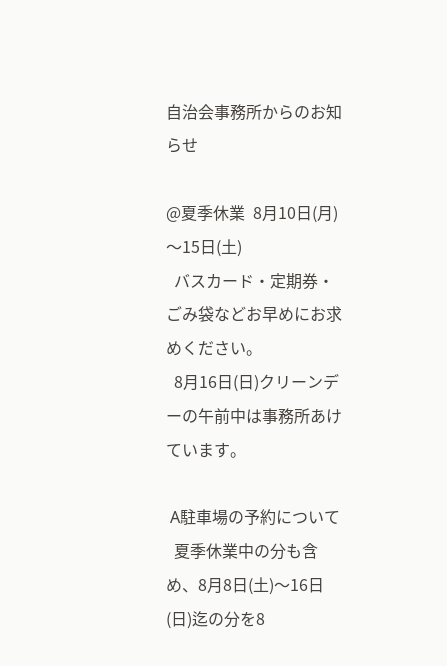自治会事務所からのお知らせ

@夏季休業  8月10日(月)〜15日(土)
  バスカード・定期券・ごみ袋などお早めにお求めください。
  8月16日(日)クリーンデーの午前中は事務所あけています。

 A駐車場の予約について
  夏季休業中の分も含め、8月8日(土)〜16日(日)迄の分を8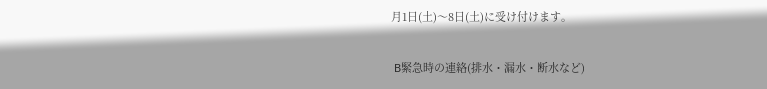月1日(土)〜8日(土)に受け付けます。

 B緊急時の連絡(排水・漏水・断水など)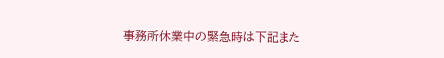事務所休業中の緊急時は下記また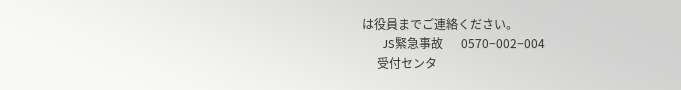は役員までご連絡ください。
       JS緊急事故      0570−002−004
     受付センタ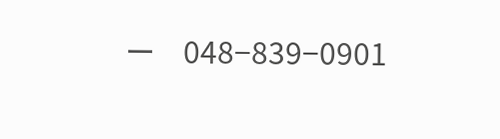ー    048−839−0901